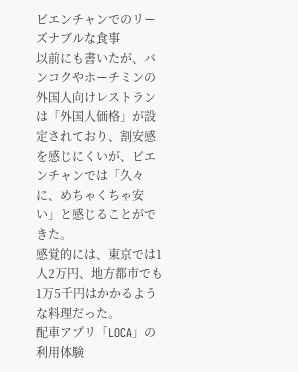ビエンチャンでのリーズナブルな食事
以前にも書いたが、バンコクやホーチミンの外国人向けレストランは「外国人価格」が設定されており、割安感を感じにくいが、ビエンチャンでは「久々に、めちゃくちゃ安い」と感じることができた。
感覚的には、東京では1人2万円、地方都市でも1万5千円はかかるような料理だった。
配車アプリ「LOCA」の利用体験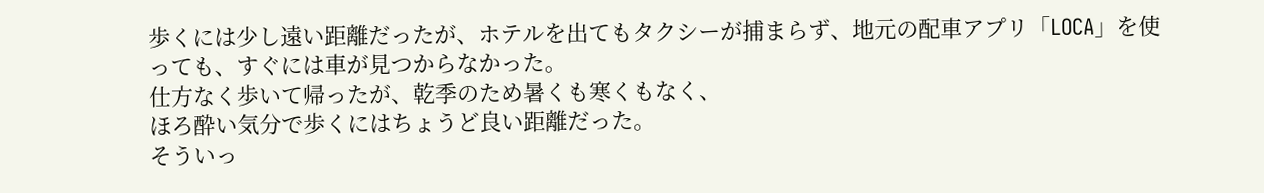歩くには少し遠い距離だったが、ホテルを出てもタクシーが捕まらず、地元の配車アプリ「LOCA」を使っても、すぐには車が見つからなかった。
仕方なく歩いて帰ったが、乾季のため暑くも寒くもなく、
ほろ酔い気分で歩くにはちょうど良い距離だった。
そういっ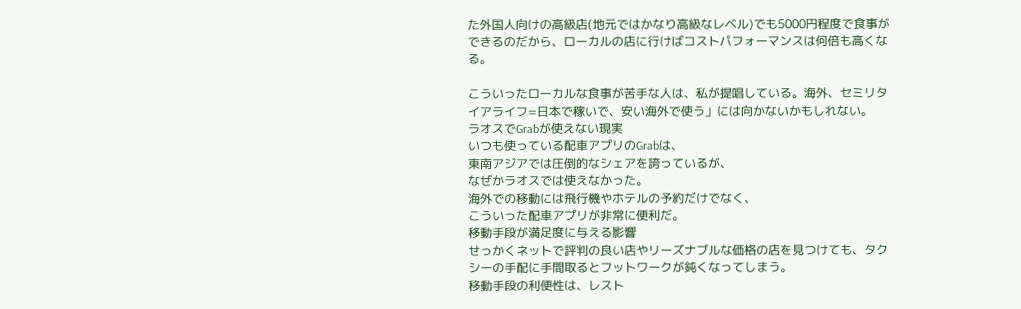た外国人向けの高級店(地元ではかなり高級なレベル)でも5000円程度で食事ができるのだから、ローカルの店に行けばコストパフォーマンスは何倍も高くなる。

こういったローカルな食事が苦手な人は、私が提唱している。海外、セミリタイアライフ=日本で稼いで、安い海外で使う」には向かないかもしれない。
ラオスでGrabが使えない現実
いつも使っている配車アプリのGrabは、
東南アジアでは圧倒的なシェアを誇っているが、
なぜかラオスでは使えなかった。
海外での移動には飛行機やホテルの予約だけでなく、
こういった配車アプリが非常に便利だ。
移動手段が満足度に与える影響
せっかくネットで評判の良い店やリーズナブルな価格の店を見つけても、タクシーの手配に手間取るとフットワークが鈍くなってしまう。
移動手段の利便性は、レスト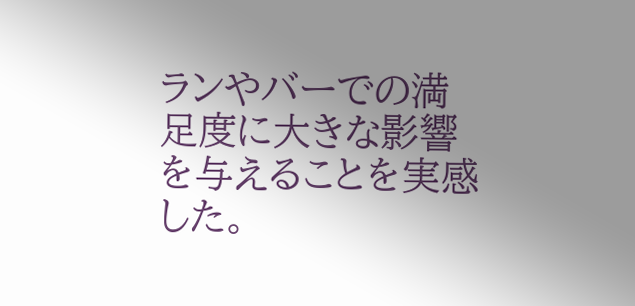ランやバーでの満足度に大きな影響を与えることを実感した。